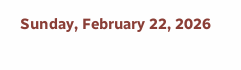Sunday, February 22, 2026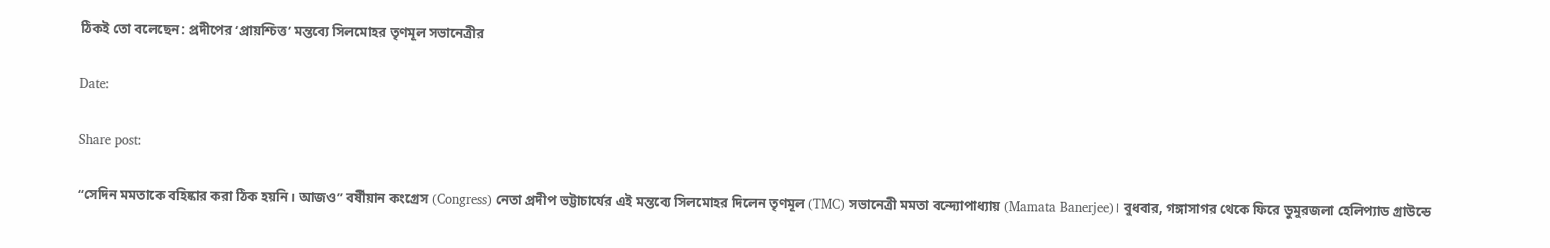ঠিকই তো বলেছেন: প্রদীপের ‘প্রায়শ্চিত্ত’ মন্তব্যে সিলমোহর তৃণমূল সভানেত্রীর

Date:

Share post:

“সেদিন মমতাকে বহিষ্কার করা ঠিক হয়নি। আজও” বর্ষীয়ান কংগ্রেস (Congress) নেতা প্রদীপ ভট্টাচার্যের এই মন্তব্যে সিলমোহর দিলেন তৃণমূল (TMC) সভানেত্রী মমতা বন্দ্যোপাধ্যায় (Mamata Banerjee)। বুধবার, গঙ্গাসাগর থেকে ফিরে ডুমুরজলা হেলিপ্যাড গ্রাউন্ডে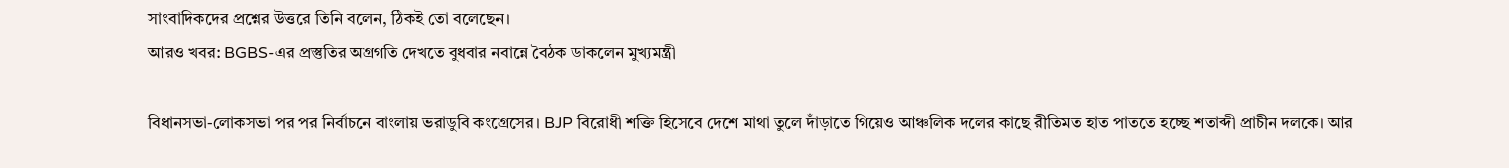সাংবাদিকদের প্রশ্নের উত্তরে তিনি বলেন, ঠিকই তো বলেছেন।
আরও খবর: BGBS-এর প্রস্তুতির অগ্রগতি দেখতে বুধবার নবান্নে বৈঠক ডাকলেন মুখ্যমন্ত্রী

বিধানসভা-লোকসভা পর পর নির্বাচনে বাংলায় ভরাডুবি কংগ্রেসের। BJP বিরোধী শক্তি হিসেবে দেশে মাথা তুলে দাঁড়াতে গিয়েও আঞ্চলিক দলের কাছে রীতিমত হাত পাততে হচ্ছে শতাব্দী প্রাচীন দলকে। আর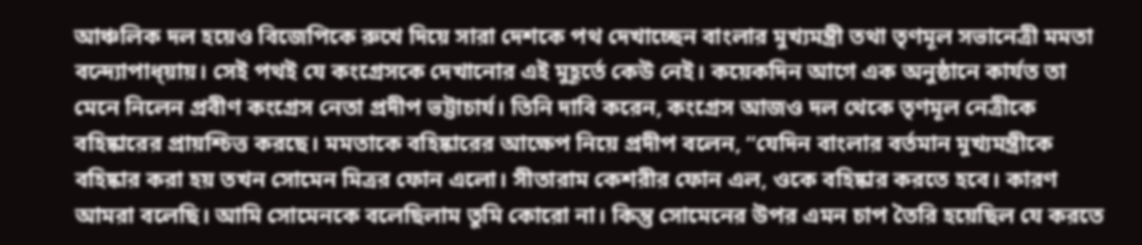আঞ্চলিক দল হয়েও বিজেপিকে রুখে দিয়ে সারা দেশকে পথ দেখাচ্ছেন বাংলার মুখ্যমন্ত্রী তথা তৃণমূল সভানেত্রী মমতা বন্দ্যোপাধ্য়ায়। সেই পথই যে কংগ্রেসকে দেখানোর এই মুহূর্তে কেউ নেই। কয়েকদিন আগে এক অনুষ্ঠানে কার্যত তা মেনে নিলেন প্রবীণ কংগ্রেস নেতা প্রদীপ ভট্টাচার্য। তিনি দাবি করেন, কংগ্রেস আজও দল থেকে তৃণমূল নেত্রীকে বহিষ্কারের প্রায়শ্চিত্ত করছে। মমতাকে বহিষ্কারের আক্ষেপ নিয়ে প্রদীপ বলেন, “যেদিন বাংলার বর্তমান মুখ্যমন্ত্রীকে বহিষ্কার করা হয় তখন সোমেন মিত্রর ফোন এলো। সীতারাম কেশরীর ফোন এল, ওকে বহিষ্কার করতে হবে। কারণ আমরা বলেছি। আমি সোমেনকে বলেছিলাম তুমি কোরো না। কিন্তু সোমেনের উপর এমন চাপ তৈরি হয়েছিল যে করতে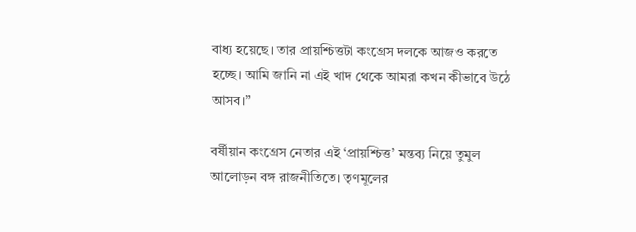বাধ্য হয়েছে। তার প্রায়শ্চিত্তটা কংগ্রেস দলকে আজও করতে হচ্ছে। আমি জানি না এই খাদ থেকে আমরা কখন কীভাবে উঠে আসব।”

বর্ষীয়ান কংগ্রেস নেতার এই ‘প্রায়শ্চিত্ত’ মন্তব্য নিয়ে তুমুল আলোড়ন বঙ্গ রাজনীতিতে। তৃণমূলের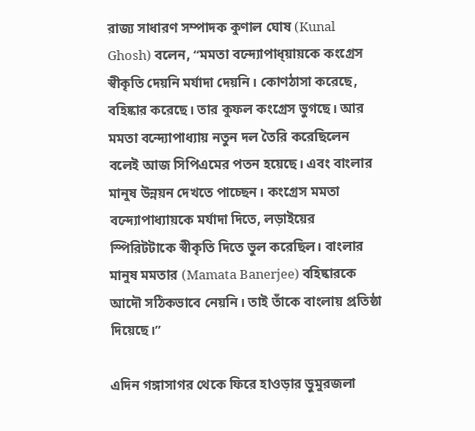রাজ্য সাধারণ সম্পাদক কুণাল ঘোষ (Kunal Ghosh) বলেন, “মমতা বন্দ্যোপাধ্য়ায়কে কংগ্রেস স্বীকৃতি দেয়নি মর্যাদা দেয়নি। কোণঠাসা করেছে, বহিষ্কার করেছে। তার কুফল কংগ্রেস ভুগছে। আর মমতা বন্দ্যোপাধ্যায় নতুন দল তৈরি করেছিলেন বলেই আজ সিপিএমের পতন হয়েছে। এবং বাংলার মানুষ উন্নয়ন দেখতে পাচ্ছেন। কংগ্রেস মমতা বন্দ্যোপাধ্যায়কে মর্যাদা দিতে, লড়াইয়ের স্পিরিটটাকে স্বীকৃতি দিতে ভুল করেছিল। বাংলার মানুষ মমতার (Mamata Banerjee) বহিষ্কারকে আদৌ সঠিকভাবে নেয়নি। তাই তাঁকে বাংলায় প্রতিষ্ঠা দিয়েছে।”

এদিন গঙ্গাসাগর থেকে ফিরে হাওড়ার ডুমুরজলা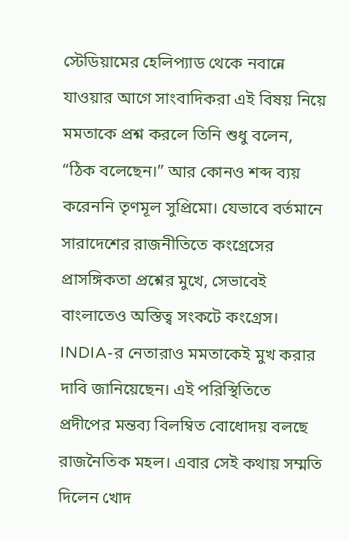স্টেডিয়ামের হেলিপ্যাড থেকে নবান্নে যাওয়ার আগে সাংবাদিকরা এই বিষয় নিয়ে মমতাকে প্রশ্ন করলে তিনি শুধু বলেন, “ঠিক বলেছেন।” আর কোনও শব্দ ব্যয় করেননি তৃণমূল সুপ্রিমো। যেভাবে বর্তমানে সারাদেশের রাজনীতিতে কংগ্রেসের প্রাসঙ্গিকতা প্রশ্নের মুখে, সেভাবেই বাংলাতেও অস্তিত্ব সংকটে কংগ্রেস। INDIA-র নেতারাও মমতাকেই মুখ করার দাবি জানিয়েছেন। এই পরিস্থিতিতে প্রদীপের মন্তব্য বিলম্বিত বোধোদয় বলছে রাজনৈতিক মহল। এবার সেই কথায় সম্মতি দিলেন খোদ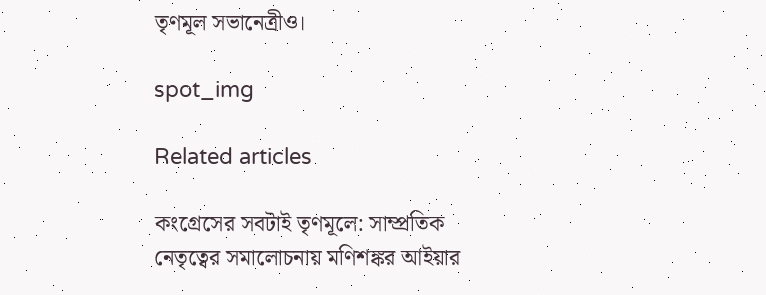তৃণমূল সভানেত্রীও।

spot_img

Related articles

কংগ্রেসের সবটাই তৃণমূলে: সাম্প্রতিক নেতৃত্বের সমালোচনায় মণিশঙ্কর আইয়ার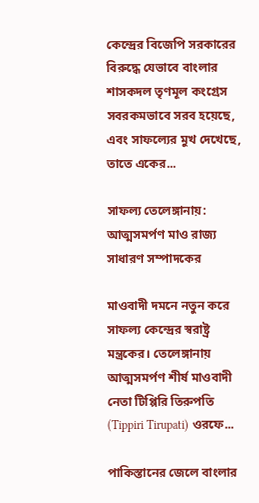কেন্দ্রের বিজেপি সরকারের বিরুদ্ধে যেভাবে বাংলার শাসকদল তৃণমূল কংগ্রেস সবরকমভাবে সরব হয়েছে, এবং সাফল্যের মুখ দেখেছে, তাতে একের...

সাফল্য তেলেঙ্গানায়: আত্মসমর্পণ মাও রাজ্য সাধারণ সম্পাদকের

মাওবাদী দমনে নতুন করে সাফল্য কেন্দ্রের স্বরাষ্ট্র মন্ত্রকের। তেলেঙ্গানায় আত্মসমর্পণ শীর্ষ মাওবাদী নেতা টিপ্পিরি তিরুপতি (Tippiri Tirupati) ওরফে...

পাকিস্তানের জেলে বাংলার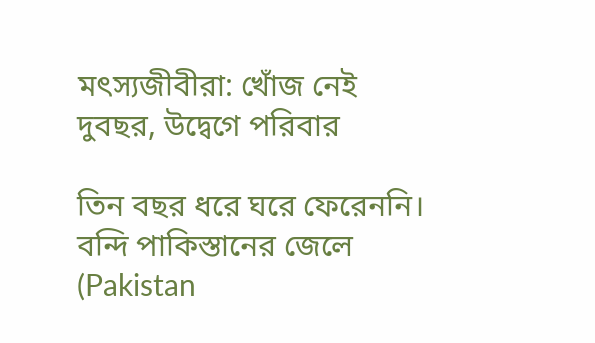মৎস্যজীবীরা: খোঁজ নেই দুবছর, উদ্বেগে পরিবার

তিন বছর ধরে ঘরে ফেরেননি। বন্দি পাকিস্তানের জেলে (Pakistan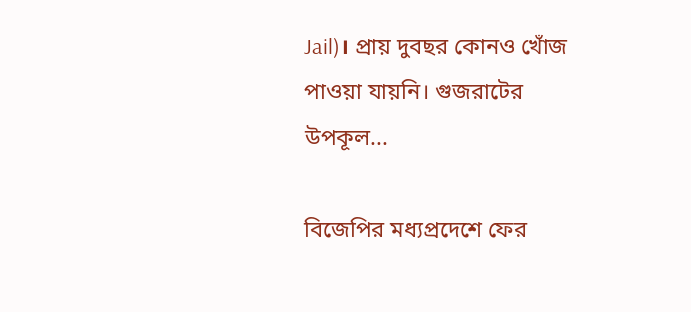Jail)। প্রায় দুবছর কোনও খোঁজ পাওয়া যায়নি। গুজরাটের উপকূল...

বিজেপির মধ্যপ্রদেশে ফের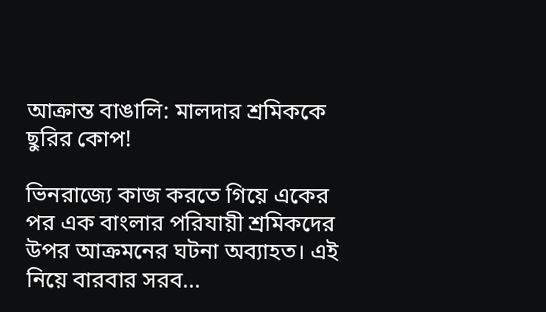আক্রান্ত বাঙালি: মালদার শ্রমিককে ছুরির কোপ!

ভিনরাজ্যে কাজ করতে গিয়ে একের পর এক বাংলার পরিযায়ী শ্রমিকদের উপর আক্রমনের ঘটনা অব্যাহত। এই নিয়ে বারবার সরব...